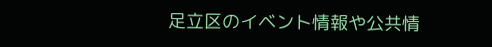足立区のイベント情報や公共情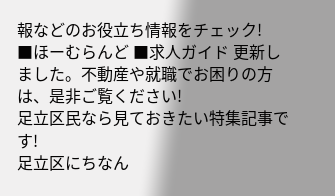報などのお役立ち情報をチェック!
■ほーむらんど ■求人ガイド 更新しました。不動産や就職でお困りの方は、是非ご覧ください!
足立区民なら見ておきたい特集記事です!
足立区にちなん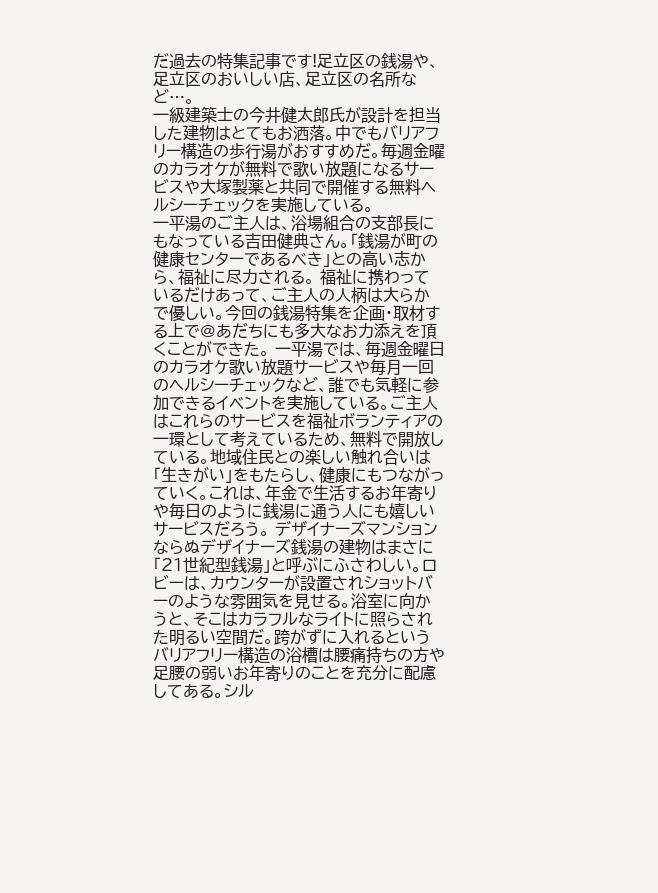だ過去の特集記事です!足立区の銭湯や、足立区のおいしい店、足立区の名所など…。
一級建築士の今井健太郎氏が設計を担当した建物はとてもお洒落。中でもバリアフリー構造の歩行湯がおすすめだ。毎週金曜のカラオケが無料で歌い放題になるサービスや大塚製薬と共同で開催する無料ヘルシーチェックを実施している。
一平湯のご主人は、浴場組合の支部長にもなっている吉田健典さん。「銭湯が町の健康センターであるべき」との高い志から、福祉に尽力される。 福祉に携わっているだけあって、ご主人の人柄は大らかで優しい。今回の銭湯特集を企画・取材する上で@あだちにも多大なお力添えを頂くことができた。 一平湯では、毎週金曜日のカラオケ歌い放題サービスや毎月一回のヘルシーチェックなど、誰でも気軽に参加できるイベントを実施している。ご主人はこれらのサービスを福祉ボランティアの一環として考えているため、無料で開放している。地域住民との楽しい触れ合いは「生きがい」をもたらし、健康にもつながっていく。これは、年金で生活するお年寄りや毎日のように銭湯に通う人にも嬉しいサービスだろう。 デザイナーズマンションならぬデザイナーズ銭湯の建物はまさに「21世紀型銭湯」と呼ぶにふさわしい。ロビーは、カウンターが設置されショットバーのような雰囲気を見せる。浴室に向かうと、そこはカラフルなライトに照らされた明るい空間だ。跨がずに入れるというバリアフリー構造の浴槽は腰痛持ちの方や足腰の弱いお年寄りのことを充分に配慮してある。シル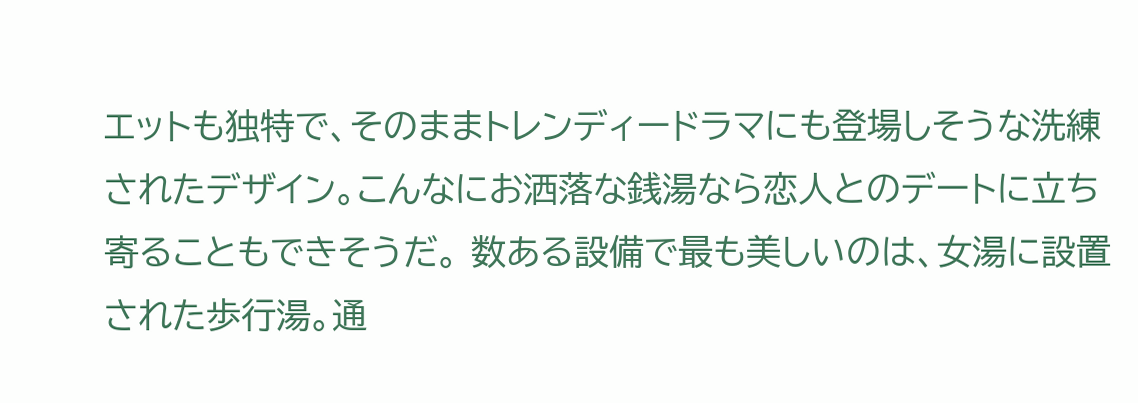エットも独特で、そのままトレンディードラマにも登場しそうな洗練されたデザイン。こんなにお洒落な銭湯なら恋人とのデートに立ち寄ることもできそうだ。 数ある設備で最も美しいのは、女湯に設置された歩行湯。通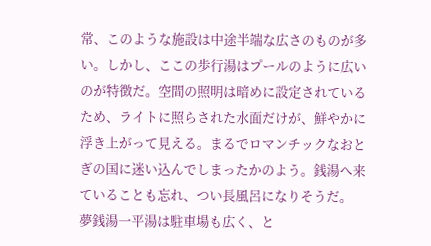常、このような施設は中途半端な広さのものが多い。しかし、ここの歩行湯はプールのように広いのが特徴だ。空間の照明は暗めに設定されているため、ライトに照らされた水面だけが、鮮やかに浮き上がって見える。まるでロマンチックなおとぎの国に迷い込んでしまったかのよう。銭湯へ来ていることも忘れ、つい長風呂になりそうだ。
夢銭湯一平湯は駐車場も広く、と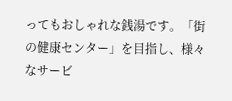ってもおしゃれな銭湯です。「街の健康センター」を目指し、様々なサービ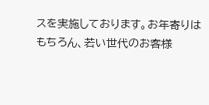スを実施しております。お年寄りはもちろん、若い世代のお客様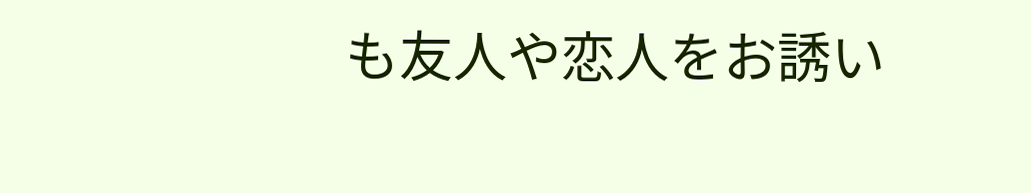も友人や恋人をお誘い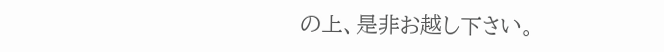の上、是非お越し下さい。